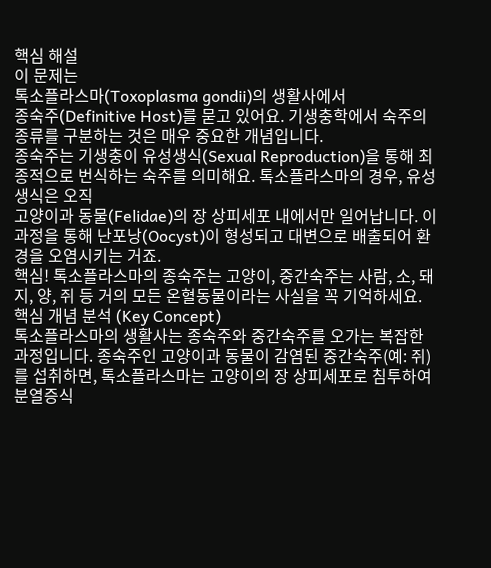핵심 해설
이 문제는
톡소플라스마(Toxoplasma gondii)의 생활사에서
종숙주(Definitive Host)를 묻고 있어요. 기생충학에서 숙주의 종류를 구분하는 것은 매우 중요한 개념입니다.
종숙주는 기생충이 유성생식(Sexual Reproduction)을 통해 최종적으로 번식하는 숙주를 의미해요. 톡소플라스마의 경우, 유성생식은 오직
고양이과 동물(Felidae)의 장 상피세포 내에서만 일어납니다. 이 과정을 통해 난포낭(Oocyst)이 형성되고 대변으로 배출되어 환경을 오염시키는 거죠.
핵심! 톡소플라스마의 종숙주는 고양이, 중간숙주는 사람, 소, 돼지, 양, 쥐 등 거의 모든 온혈동물이라는 사실을 꼭 기억하세요.
핵심 개념 분석 (Key Concept)
톡소플라스마의 생활사는 종숙주와 중간숙주를 오가는 복잡한 과정입니다. 종숙주인 고양이과 동물이 감염된 중간숙주(예: 쥐)를 섭취하면, 톡소플라스마는 고양이의 장 상피세포로 침투하여 분열증식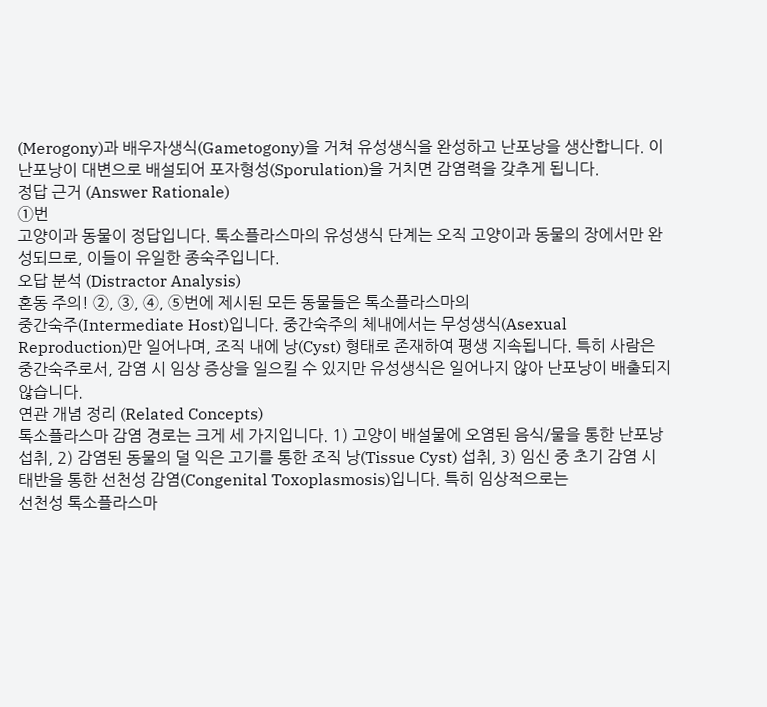(Merogony)과 배우자생식(Gametogony)을 거쳐 유성생식을 완성하고 난포낭을 생산합니다. 이 난포낭이 대변으로 배설되어 포자형성(Sporulation)을 거치면 감염력을 갖추게 됩니다.
정답 근거 (Answer Rationale)
①번
고양이과 동물이 정답입니다. 톡소플라스마의 유성생식 단계는 오직 고양이과 동물의 장에서만 완성되므로, 이들이 유일한 종숙주입니다.
오답 분석 (Distractor Analysis)
혼동 주의! ②, ③, ④, ⑤번에 제시된 모든 동물들은 톡소플라스마의
중간숙주(Intermediate Host)입니다. 중간숙주의 체내에서는 무성생식(Asexual Reproduction)만 일어나며, 조직 내에 낭(Cyst) 형태로 존재하여 평생 지속됩니다. 특히 사람은 중간숙주로서, 감염 시 임상 증상을 일으킬 수 있지만 유성생식은 일어나지 않아 난포낭이 배출되지 않습니다.
연관 개념 정리 (Related Concepts)
톡소플라스마 감염 경로는 크게 세 가지입니다. 1) 고양이 배설물에 오염된 음식/물을 통한 난포낭 섭취, 2) 감염된 동물의 덜 익은 고기를 통한 조직 낭(Tissue Cyst) 섭취, 3) 임신 중 초기 감염 시 태반을 통한 선천성 감염(Congenital Toxoplasmosis)입니다. 특히 임상적으로는
선천성 톡소플라스마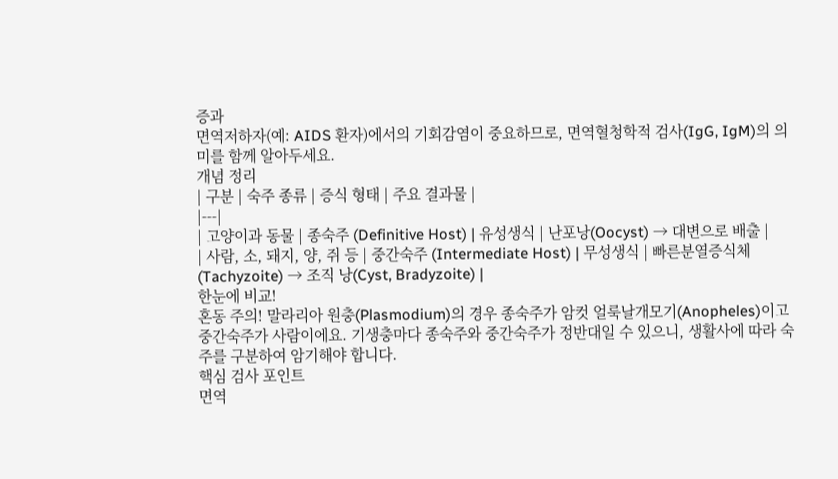증과
면역저하자(예: AIDS 환자)에서의 기회감염이 중요하므로, 면역혈청학적 검사(IgG, IgM)의 의미를 함께 알아두세요.
개념 정리
| 구분 | 숙주 종류 | 증식 형태 | 주요 결과물 |
|---|
| 고양이과 동물 | 종숙주 (Definitive Host) | 유성생식 | 난포낭(Oocyst) → 대변으로 배출 |
| 사람, 소, 돼지, 양, 쥐 등 | 중간숙주 (Intermediate Host) | 무성생식 | 빠른분열증식체(Tachyzoite) → 조직 낭(Cyst, Bradyzoite) |
한눈에 비교!
혼동 주의! 말라리아 원충(Plasmodium)의 경우 종숙주가 암컷 얼룩날개모기(Anopheles)이고 중간숙주가 사람이에요. 기생충마다 종숙주와 중간숙주가 정반대일 수 있으니, 생활사에 따라 숙주를 구분하여 암기해야 합니다.
핵심 검사 포인트
면역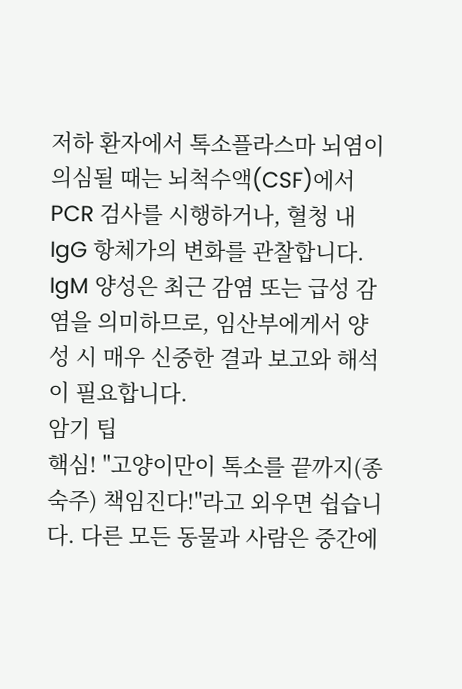저하 환자에서 톡소플라스마 뇌염이 의심될 때는 뇌척수액(CSF)에서 PCR 검사를 시행하거나, 혈청 내 IgG 항체가의 변화를 관찰합니다.
IgM 양성은 최근 감염 또는 급성 감염을 의미하므로, 임산부에게서 양성 시 매우 신중한 결과 보고와 해석이 필요합니다.
암기 팁
핵심! "고양이만이 톡소를 끝까지(종숙주) 책임진다!"라고 외우면 쉽습니다. 다른 모든 동물과 사람은 중간에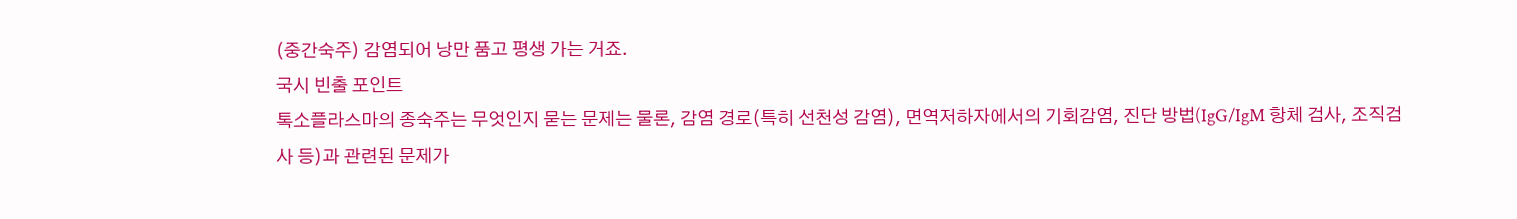(중간숙주) 감염되어 낭만 품고 평생 가는 거죠.
국시 빈출 포인트
톡소플라스마의 종숙주는 무엇인지 묻는 문제는 물론, 감염 경로(특히 선천성 감염), 면역저하자에서의 기회감염, 진단 방법(IgG/IgM 항체 검사, 조직검사 등)과 관련된 문제가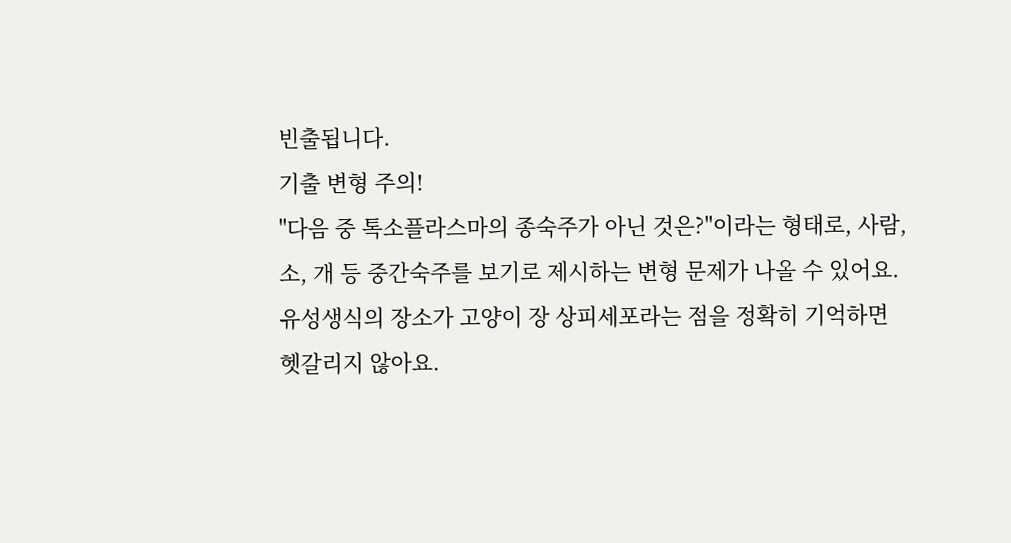빈출됩니다.
기출 변형 주의!
"다음 중 톡소플라스마의 종숙주가 아닌 것은?"이라는 형태로, 사람, 소, 개 등 중간숙주를 보기로 제시하는 변형 문제가 나올 수 있어요. 유성생식의 장소가 고양이 장 상피세포라는 점을 정확히 기억하면 헷갈리지 않아요.